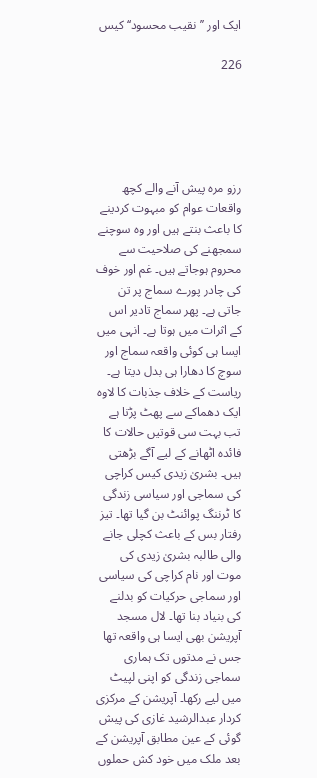ایک اور ’’نقیب محسود‘‘ کیس

226





رزو مرہ پیش آنے والے کچھ واقعات عوام کو مبہوت کردینے کا باعث بنتے ہیں اور وہ سوچنے سمجھنے کی صلاحیت سے محروم ہوجاتے ہیں۔ غم اور خوف کی چادر پورے سماج پر تن جاتی ہے۔ پھر سماج تادیر اس کے اثرات میں ہوتا ہے۔ انہی میں ایسا ہی کوئی واقعہ سماج اور سوچ کا دھارا ہی بدل دیتا ہے۔ ریاست کے خلاف جذبات کا لاوہ ایک دھماکے سے پھٹ پڑتا ہے تب بہت سی قوتیں حالات کا فائدہ اٹھانے کے لیے آگے بڑھتی ہیں۔ بشریٰ زیدی کیس کراچی کی سماجی اور سیاسی زندگی کا ٹرننگ پوائنٹ بن گیا تھا۔ تیز رفتار بس کے باعث کچلی جانے والی طالبہ بشریٰ زیدی کی موت اور نام کراچی کی سیاسی اور سماجی حرکیات کو بدلنے کی بنیاد بنا تھا۔ لال مسجد آپریشن بھی ایسا ہی واقعہ تھا جس نے مدتوں تک ہماری سماجی زندگی کو اپنی لپیٹ میں لیے رکھا۔ آپریشن کے مرکزی کردار عبدالرشید غازی کی پیش گوئی کے عین مطابق آپریشن کے بعد ملک میں خود کش حملوں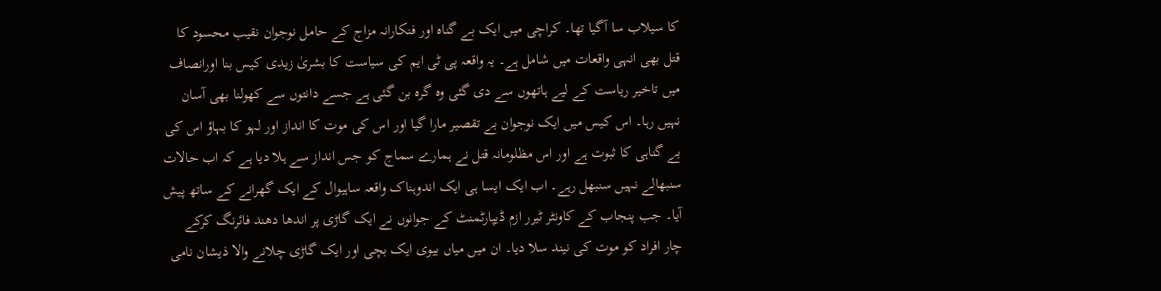کا سیلاب سا آگیا تھا۔ کراچی میں ایک بے گناہ اور فنکارانہ مزاج کے حامل نوجوان نقیب محسود کا قتل بھی انہی واقعات میں شامل ہے۔ یہ واقعہ پی ٹی ایم کی سیاست کا بشریٰ زیدی کیس بنا اورانصاف میں تاخیر ریاست کے لیے ہاتھوں سے دی گئی وہ گرہ بن گئی ہے جسے دانتوں سے کھولنا بھی آسان نہیں رہا۔ اس کیس میں ایک نوجوان بے تقصیر مارا گیا اور اس کی موت کا انداز اور لہو کا بہاؤ اس کی بے گناہی کا ثبوت ہے اور اس مظلومانہ قتل نے ہمارے سماج کو جس انداز سے ہلا دیا ہے کہ اب حالات سنبھالے نہیں سنبھل رہے۔ اب ایک ایسا ہی ایک اندوہناک واقعہ ساہیوال کے ایک گھرانے کے ساتھ پیش آیا۔ جب پنجاب کے کاونٹر ٹیرر ازم ڈیپارٹمنٹ کے جوانوں نے ایک گاڑی پر اندھا دھند فائرنگ کرکے چار افراد کو موت کی نیند سلا دیا۔ ان میں میاں بیوی ایک بچی اور ایک گاڑی چلانے والا ذیشان نامی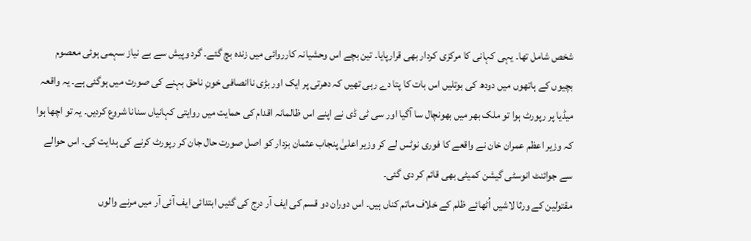شخص شامل تھا۔ یہی کہانی کا مرکزی کردار بھی قرارپایا۔ تین بچے اس وحشیانہ کارروائی میں زندہ بچ گئے۔ گرد وپیش سے بے نیاز سہمی ہوئی معصوم بچیوں کے ہاتھوں میں دودھ کی بوتلیں اس بات کا پتا دے رہی تھیں کہ دھرتی پر ایک اور بڑی ناانصافی خونِ ناحق بہنے کی صورت میں ہوگئی ہے۔ یہ واقعہ میڈیا پر رپورٹ ہوا تو ملک بھر میں بھونچال سا آگیا اور سی ٹی ڈی نے اپنے اس ظالمانہ اقدام کی حمایت میں روایتی کہانیاں سنانا شروع کردیں۔ یہ تو اچھا ہوا کہ وزیر اعظم عمران خان نے واقعے کا فوری نوٹس لے کر وزیر اعلیٰ پنجاب عثمان بزدار کو اصل صورت حال جان کر رپورٹ کرنے کی ہدایت کی۔ اس حوالے سے جوائنٹ انوسٹی گیشن کمیٹی بھی قائم کر دی گئی۔
مقتولین کے ورثا لاشیں اُٹھائے ظلم کے خلاف ماتم کناں ہیں۔ اس دوران دو قسم کی ایف آر درج کی گئیں ابتدائی ایف آئی آر میں مرنے والوں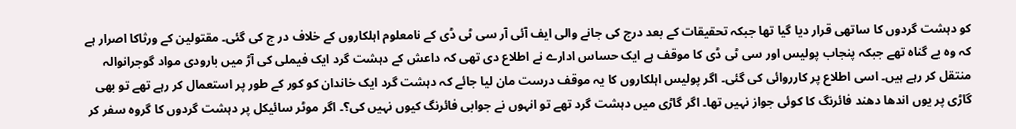کو دہشت گردوں کا ساتھی قرار دیا گیا تھا جبکہ تحقیقات کے بعد درج کی جانے والی ایف آئی آر سی ٹی ڈی کے نامعلوم اہلکاروں کے خلاف در ج کی گئی۔ مقتولین کے ورثاکا اصرار ہے کہ وہ بے گناہ تھے جبکہ پنجاب پولیس اور سی ٹی ڈی کا موقف ہے ایک حساس ادارے نے اطلاع دی تھی کہ داعش کے دہشت گرد ایک فیملی کی آڑ میں بارودی مواد گوجرانوالہ منتقل کر رہے ہیں۔ اسی اطلاع پر کارروائی کی گئی۔ اگر پولیس اہلکاروں کا یہ موقف درست مان لیا جائے کہ دہشت گرد ایک خاندان کو کور کے طور پر استعمال کر رہے تھے تو بھی گاڑی پر یوں اندھا دھند فائرنگ کا کوئی جواز نہیں تھا۔ اگر گاڑی میں دہشت گرد تھے تو انہوں نے جوابی فائرنگ کیوں نہیں کی؟۔ اگر موٹر سائیکل پر دہشت گردوں کا گروہ سفر کر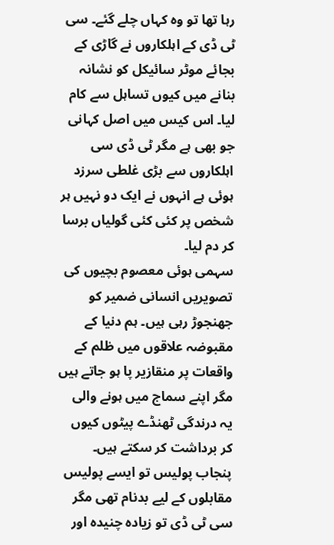رہا تھا تو وہ کہاں چلے گئے۔ سی ٹی ڈی کے اہلکاروں نے گاڑی کے بجائے موٹر سائیکل کو نشانہ بنانے میں کیوں تساہل سے کام لیا۔ اس کیس میں اصل کہانی جو بھی ہے مگر ٹی ڈی سی اہلکاروں سے بڑی غلطی سرزد ہوئی ہے انہوں نے ایک دو نہیں ہر شخص پر کئی کئی گولیاں برسا کر دم لیا۔
سہمی ہوئی معصوم بچیوں کی تصویریں انسانی ضمیر کو جھنجوڑ رہی ہیں۔ ہم دنیا کے مقبوضہ علاقوں میں ظلم کے واقعات پر منقازیر پا ہو جاتے ہیں مگر اپنے سماج میں ہونے والی یہ درندگی ٹھنڈے پیٹوں کیوں کر برداشت کر سکتے ہیں۔ پنجاب پولیس تو ایسے پولیس مقابلوں کے لیے بدنام تھی مگر سی ٹی ڈی تو زیادہ چنیدہ اور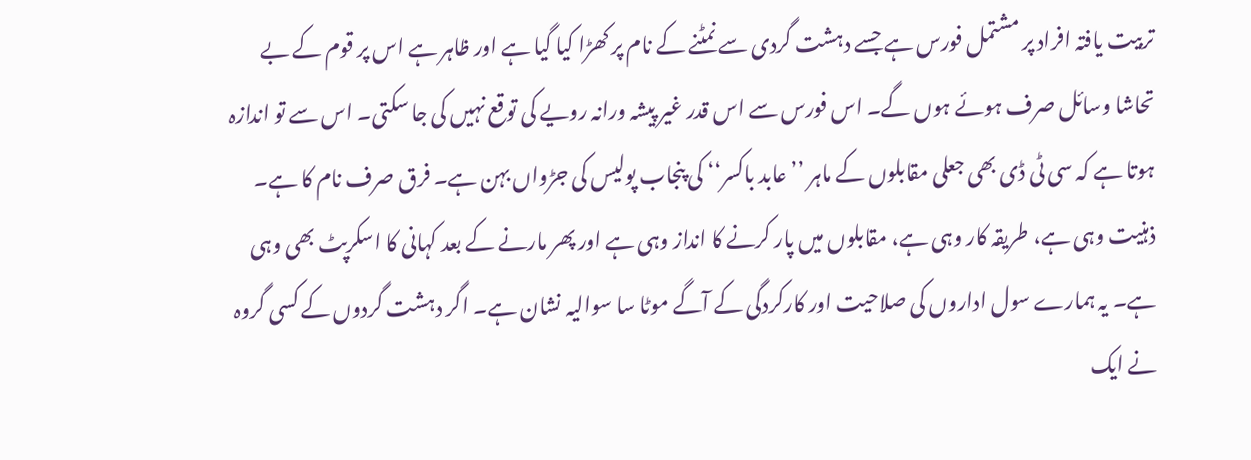تربیت یافتہ افراد پر مشتمل فورس ہے جسے دہشت گردی سے نمٹنے کے نام پر کھڑا کیا گیا ہے اور ظاہر ہے اس پر قوم کے بے تحاشا وسائل صرف ہوئے ہوں گے۔ اس فورس سے اس قدر غیر پیشہ ورانہ رویے کی توقع نہیں کی جا سکتی۔ اس سے تو اندازہ ہوتا ہے کہ سی ٹی ڈی بھی جعلی مقابلوں کے ماہر ’’عابد باکسر‘‘ کی پنجاب پولیس کی جڑواں بہن ہے۔ فرق صرف نام کا ہے۔ ذہنیت وہی ہے، طریقہ کار وہی ہے، مقابلوں میں پار کرنے کا انداز وہی ہے اور پھر مارنے کے بعد کہانی کا اسکرپٹ بھی وہی ہے۔ یہ ہمارے سول اداروں کی صلاحیت اور کارکردگی کے آگے موٹا سا سوالیہ نشان ہے۔ اگر دہشت گردوں کے کسی گروہ نے ایک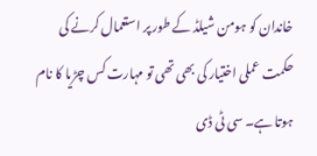خاندان کو ہومن شیلڈ کے طور پر استعمال کرنے کی حکمت عملی اختیار کی بھی تھی تو مہارت کس چڑیا کا نام ہوتا ہے۔ سی ٹی ڈی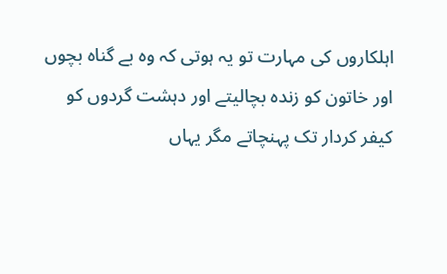اہلکاروں کی مہارت تو یہ ہوتی کہ وہ بے گناہ بچوں اور خاتون کو زندہ بچالیتے اور دہشت گردوں کو کیفر کردار تک پہنچاتے مگر یہاں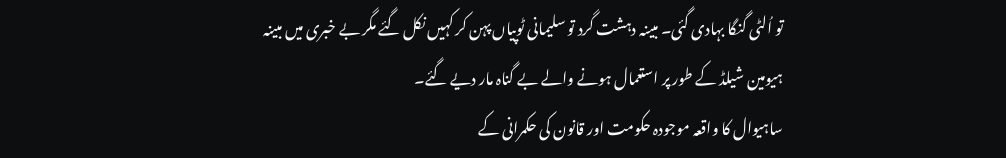تو اُلٹی گنگا بہادی گئی۔ مبینہ دہشت گرد تو سلیمانی ٹوپیاں پہن کر کہیں نکل گئے مگر بے خبری میں مبینہ ہیومین شیلڈ کے طور پر استعمال ہونے والے بے گناہ مار دیے گئے۔
ساہیوال کا واقعہ موجودہ حکومت اور قانون کی حکمرانی کے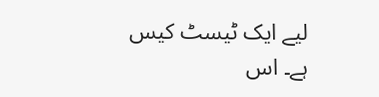لیے ایک ٹیسٹ کیس ہے۔ اس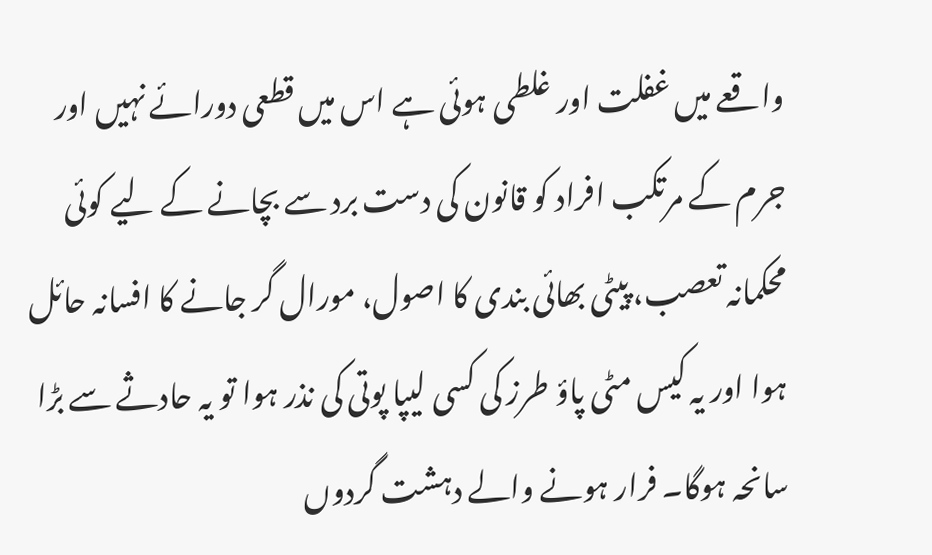واقعے میں غفلت اور غلطی ہوئی ہے اس میں قطعی دورائے نہیں اور جرم کے مرتکب افراد کو قانون کی دست برد سے بچانے کے لیے کوئی محکمانہ تعصب، پیٹی بھائی بندی کا اصول، مورال گر جانے کا افسانہ حائل ہوا اور یہ کیس مٹی پاؤ طرز کی کسی لیپا پوتی کی نذر ہوا تو یہ حادثے سے بڑا سانحہ ہوگا۔ فرار ہونے والے دہشت گردوں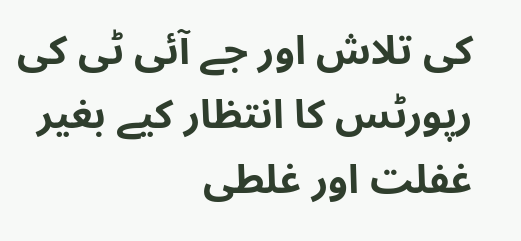کی تلاش اور جے آئی ٹی کی رپورٹس کا انتظار کیے بغیر غفلت اور غلطی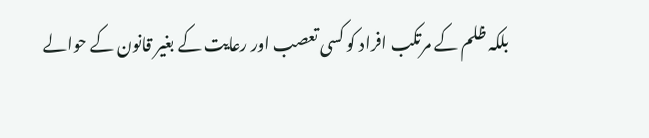بلکہ ظلم کے مرتکب افراد کو کسی تعصب اور رعایت کے بغیر قانون کے حوالے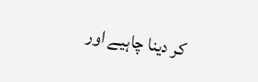کر دینا چاہیے اور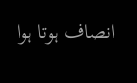انصاف ہوتا ہوا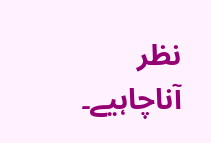نظر آناچاہیے۔